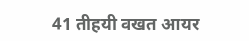41 तीहयी वखत आयर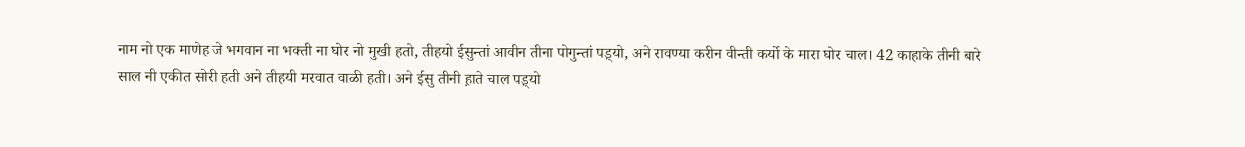नाम नो एक माणेह जे भगवान ना भक्ती ना घोर नो मुखी हतो, तीहयो ईसुन्तां आवीन तीना पोगुन्तां पड़्यो, अने रावण्या करीन वीन्ती कर्यो के मारा घोर चाल। 42 काहाके तीनी बारे साल नी एकीत सोरी हती अने तीहयी मरवात वाळी हती। अने ईसु तीनी ह़ाते चाल पड़्यो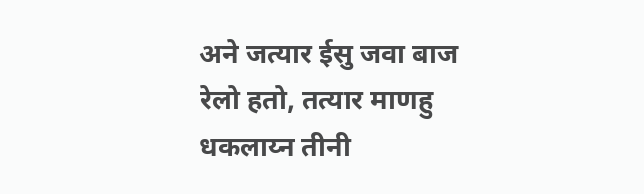अने जत्यार ईसु जवा बाज रेलो हतो, तत्यार माणहु धकलाय्न तीनी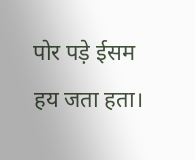पोर पड़े ईसम हय जता हता।